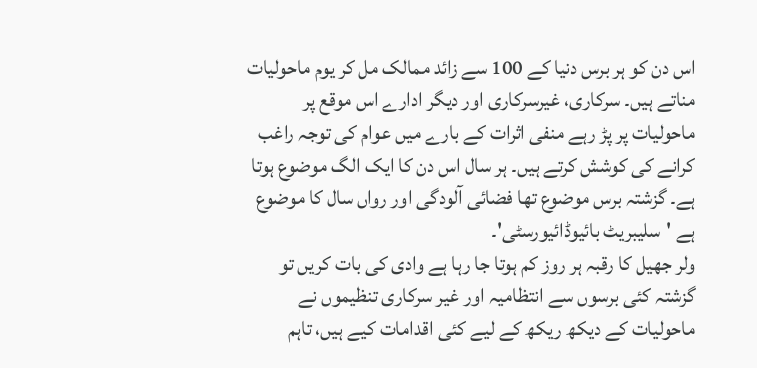اس دن کو ہر برس دنیا کے 100 سے زائد ممالک مل کر یوم ماحولیات مناتے ہیں۔ سرکاری، غیرسرکاری اور دیگر ادارے اس موقع پر ماحولیات پر پڑ رہے منفی اثرات کے بارے میں عوام کی توجہ راغب کرانے کی کوشش کرتے ہیں۔ ہر سال اس دن کا ایک الگ موضوع ہوتا ہے۔ گزشتہ برس موضوع تھا فضائی آلودگی اور رواں سال کا موضوع ہے 'سلیبریٹ بائیوڈائیورسٹی'۔
ولر جھیل کا رقبہ ہر روز کم ہوتا جا رہا ہے وادی کی بات کریں تو گزشتہ کئی برسوں سے انتظامیہ اور غیر سرکاری تنظیموں نے ماحولیات کے دیکھ ریکھ کے لیے کئی اقدامات کیے ہیں، تاہم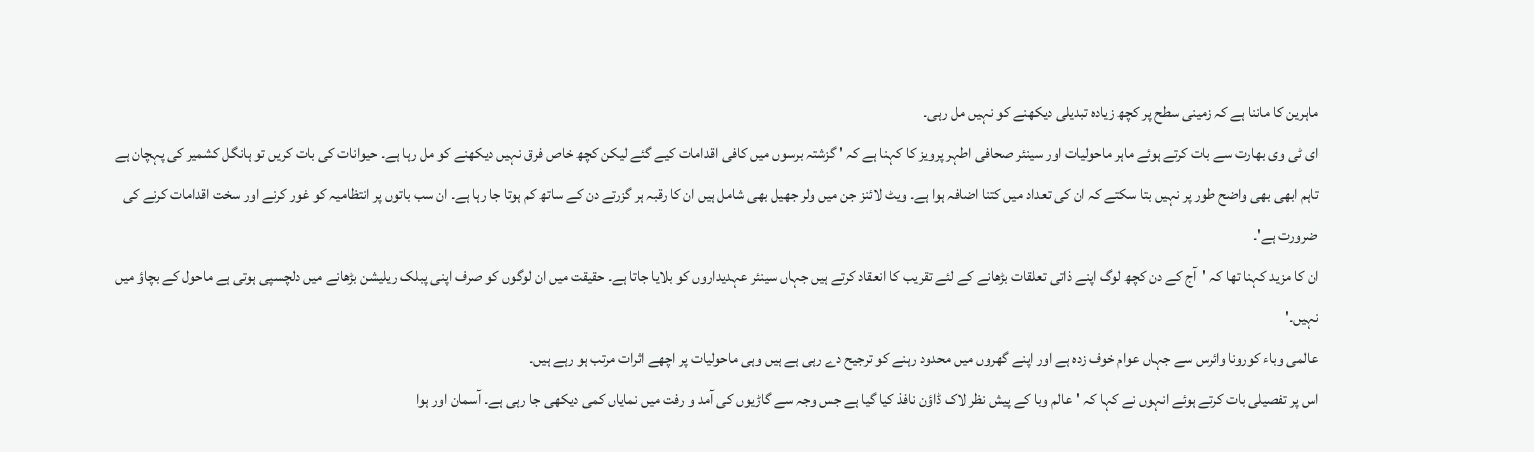ماہرین کا ماننا ہے کہ زمینی سطح پر کچھ زیادہ تبدیلی دیکھنے کو نہیں مل رہی۔
ای ٹی وی بھارت سے بات کرتے ہوئے ماہر ماحولیات اور سینئر صحافی اطہر پرویز کا کہنا ہے کہ ' گزشتہ برسوں میں کافی اقدامات کیے گئے لیکن کچھ خاص فرق نہیں دیکھنے کو مل رہا ہے۔ حیوانات کی بات کریں تو ہانگل کشمیر کی پہچان ہے تاہم ابھی بھی واضح طور پر نہیں بتا سکتے کہ ان کی تعداد میں کتنا اضافہ ہوا ہے۔ ویٹ لائنز جن میں ولر جھیل بھی شامل ہیں ان کا رقبہ ہر گزرتے دن کے ساتھ کم ہوتا جا رہا ہے۔ ان سب باتوں پر انتظامیہ کو غور کرنے اور سخت اقدامات کرنے کی ضرورت ہے'۔
ان کا مزید کہنا تھا کہ 'آج کے دن کچھ لوگ اپنے ذاتی تعلقات بڑھانے کے لئے تقریب کا انعقاد کرتے ہیں جہاں سینئر عہدیداروں کو بلایا جاتا ہے۔ حقیقت میں ان لوگوں کو صرف اپنی پبلک ریلیشن بڑھانے میں دلچسپی ہوتی ہے ماحول کے بچاؤ میں نہیں۔'
عالمی وباء کورونا وائرس سے جہاں عوام خوف زدہ ہے اور اپنے گھروں میں محدود رہنے کو ترجیح دے رہی ہے ہیں وہی ماحولیات پر اچھے اثرات مرتب ہو رہے ہیں۔
اس پر تفصیلی بات کرتے ہوئے انہوں نے کہا کہ 'عالم وبا کے پیش نظر لاک ڈاؤن نافذ کیا گیا ہے جس وجہ سے گاڑیوں کی آمد و رفت میں نمایاں کمی دیکھی جا رہی ہے۔ آسمان اور ہوا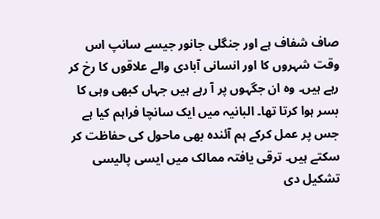صاف شفاف ہے اور جنگلی جانور جیسے سانپ اس وقت شہروں کا اور انسانی آبادی والے علاقوں کا رخ کر رہے ہیں۔ وہ ان جگہوں پر آ رہے ہیں جہاں کبھی وہی کا بسر ہوا کرتا تھا۔ البانیہ میں ایک سانچا فراہم کیا ہے جس پر عمل کرکے ہم آئندہ بھی ماحول کی حفاظت کر سکتے ہیں۔ ترقی یافتہ ممالک میں ایسی پالیسی تشکیل دی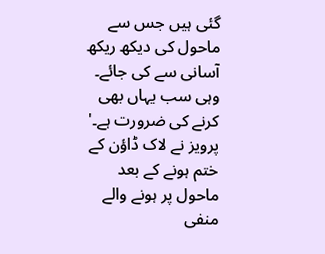گئی ہیں جس سے ماحول کی دیکھ ریکھ آسانی سے کی جائے۔ وہی سب یہاں بھی کرنے کی ضرورت ہے۔'
پرویز نے لاک ڈاؤن کے ختم ہونے کے بعد ماحول پر ہونے والے منفی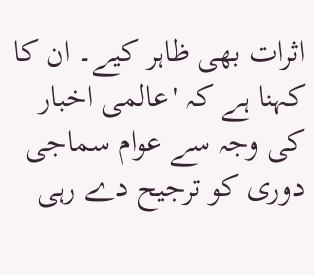اثرات بھی ظاہر کیے۔ ان کا کہنا ہے کہ 'عالمی اخبار کی وجہ سے عوام سماجی دوری کو ترجیح دے رہی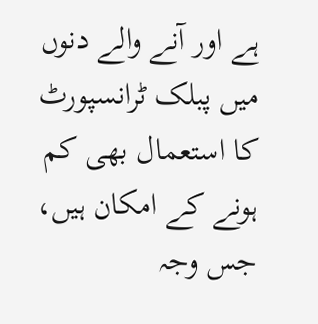ہے اور آنے والے دنوں میں پبلک ٹرانسپورٹ کا استعمال بھی کم ہونے کے امکان ہیں، جس وجہ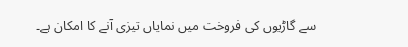سے گاڑیوں کی فروخت میں نمایاں تیزی آنے کا امکان ہے۔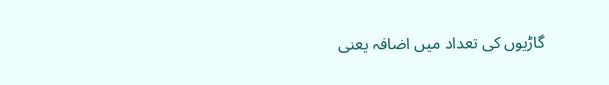گاڑیوں کی تعداد میں اضافہ یعنی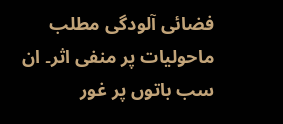فضائی آلودگی مطلب ماحولیات پر منفی اثر۔ ان سب باتوں پر غور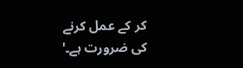کر کے عمل کرنے کی ضرورت ہے۔'